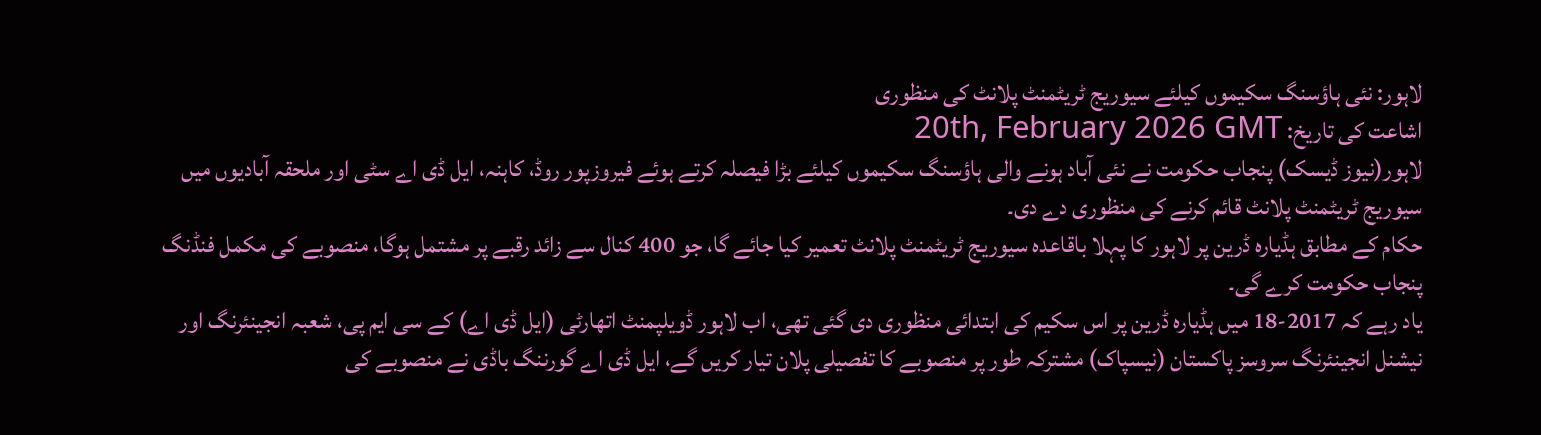لاہور: نئی ہاؤسنگ سکیموں کیلئے سیوریج ٹریٹمنٹ پلانٹ کی منظوری
اشاعت کی تاریخ: 20th, February 2026 GMT
لاہور(نیوز ڈیسک) پنجاب حکومت نے نئی آباد ہونے والی ہاؤسنگ سکیموں کیلئے بڑا فیصلہ کرتے ہوئے فیروزپور روڈ، کاہنہ، ایل ڈی اے سٹی اور ملحقہ آبادیوں میں سیوریج ٹریٹمنٹ پلانٹ قائم کرنے کی منظوری دے دی۔
حکام کے مطابق ہڈیارہ ڈرین پر لاہور کا پہلا باقاعدہ سیوریج ٹریٹمنٹ پلانٹ تعمیر کیا جائے گا، جو 400 کنال سے زائد رقبے پر مشتمل ہوگا، منصوبے کی مکمل فنڈنگ پنجاب حکومت کرے گی۔
یاد رہے کہ 2017-18 میں ہڈیارہ ڈرین پر اس سکیم کی ابتدائی منظوری دی گئی تھی، اب لاہور ڈویلپمنٹ اتھارٹی (ایل ڈی اے) کے سی ایم پی، شعبہ انجینئرنگ اور نیشنل انجینئرنگ سروسز پاکستان (نیسپاک) مشترکہ طور پر منصوبے کا تفصیلی پلان تیار کریں گے، ایل ڈی اے گورننگ باڈی نے منصوبے کی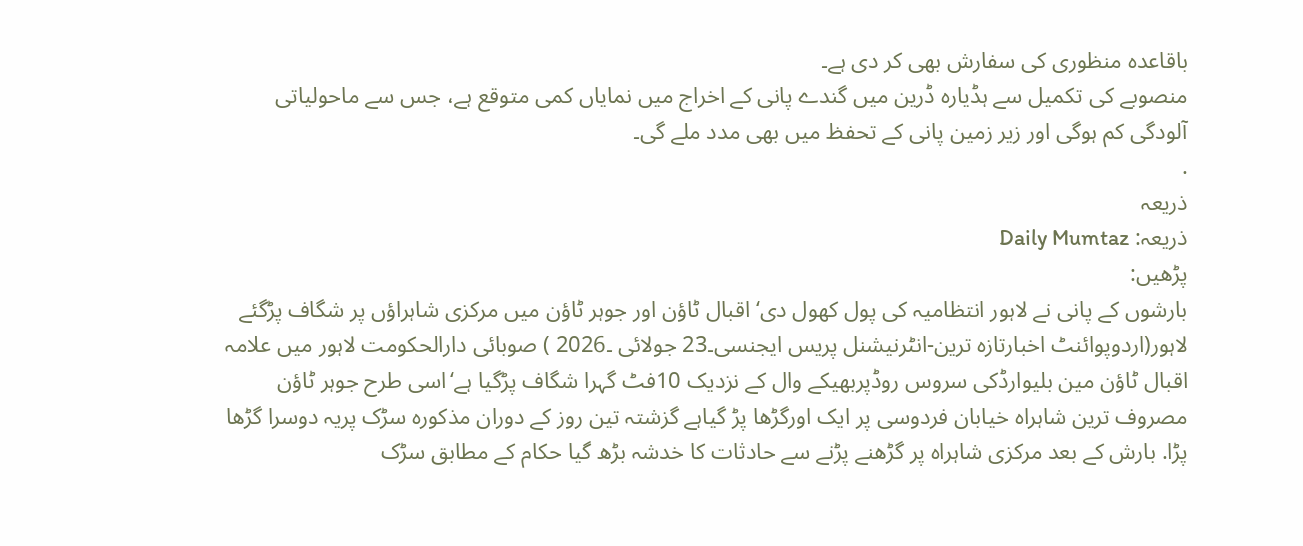باقاعدہ منظوری کی سفارش بھی کر دی ہے۔
منصوبے کی تکمیل سے ہڈیارہ ڈرین میں گندے پانی کے اخراج میں نمایاں کمی متوقع ہے، جس سے ماحولیاتی آلودگی کم ہوگی اور زیر زمین پانی کے تحفظ میں بھی مدد ملے گی۔
.
ذریعہ
ذریعہ: Daily Mumtaz
پڑھیں:
بارشوں کے پانی نے لاہور انتظامیہ کی پول کھول دی‘ اقبال ٹاؤن اور جوہر ٹاؤن میں مرکزی شاہراؤں پر شگاف پڑگئے
لاہور(اردوپوائنٹ اخبارتازہ ترین-انٹرنیشنل پریس ایجنسی۔23 جولائی ۔2026 ) صوبائی دارالحکومت لاہور میں علامہ اقبال ٹاؤن مین بلیوارڈکی سروس روڈپربھیکے وال کے نزدیک 10فٹ گہرا شگاف پڑگیا ہے‘اسی طرح جوہر ٹاؤن مصروف ترین شاہراہ خیابان فردوسی پر ایک اورگڑھا پڑ گیاہے گزشتہ تین روز کے دوران مذکورہ سڑک پریہ دوسرا گڑھا پڑا. بارش کے بعد مرکزی شاہراہ پر گڑھنے پڑنے سے حادثات کا خدشہ بڑھ گیا حکام کے مطابق سڑک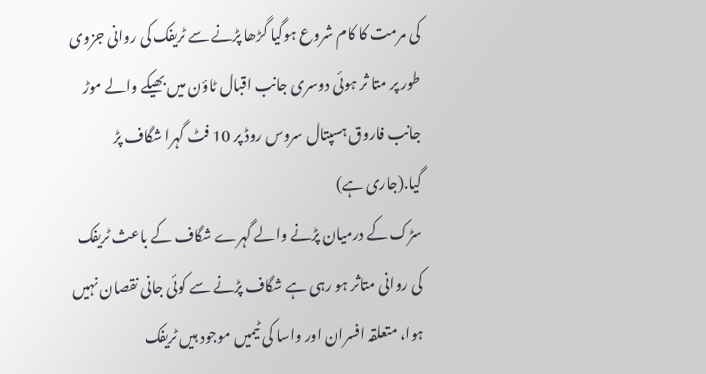کی مرمت کا کام شروع ہوگیا گڑھا پڑنے سے ٹریفک کی روانی جزوی طور پر متا ثر ہوئی دوسری جانب اقبال ٹاؤن میں بھیکے والے موڑ جانب فاروق ہسپتال سروس روڈ پر 10 فٹ گہرا شگاف پڑ گیا.(جاری ہے)
سڑک کے درمیان پڑنے والے گہرے شگاف کے باعث ٹریفک کی روانی متاثر ہو رہی ہے شگاف پڑنے سے کوئی جانی نقصان نہیں ہوا، متعلقہ افسران اور واسا کی ٹیمیں موجود ہیں ٹریفک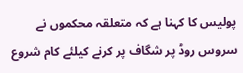پولیس کا کہنا ہے کہ متعلقہ محکموں نے سروس روڈ پر شگاف پر کرنے کیلئے کام شروع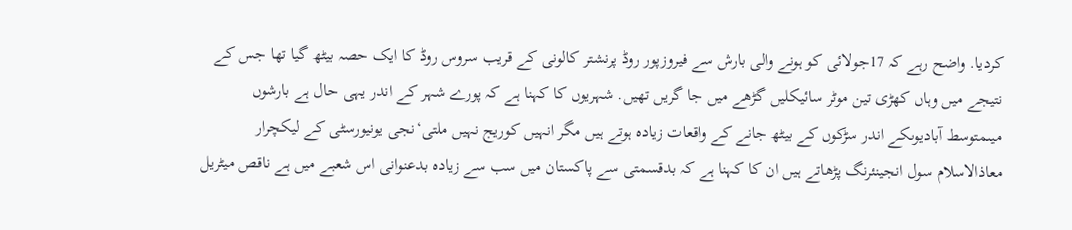کردیا. واضح رہے کہ 17جولائی کو ہونے والی بارش سے فیروزپور روڈ پرنشتر کالونی کے قریب سروس روڈ کا ایک حصہ بیٹھ گیا تھا جس کے نتیجے میں وہاں کھڑی تین موٹر سائیکلیں گڑھے میں جا گریں تھیں. شہریوں کا کہنا ہے کہ پورے شہر کے اندر یہی حال ہے بارشوں میںمتوسط آبادیوںکے اندر سڑکوں کے بیٹھ جانے کے واقعات زیادہ ہوتے ہیں مگر انہیں کوریج نہیں ملتی‘نجی یونیورسٹی کے لیکچرار معاذالاسلام سول انجینئرنگ پڑھاتے ہیں ان کا کہنا ہے کہ بدقسمتی سے پاکستان میں سب سے زیادہ بدعنوانی اس شعبے میں ہے ناقص میٹریل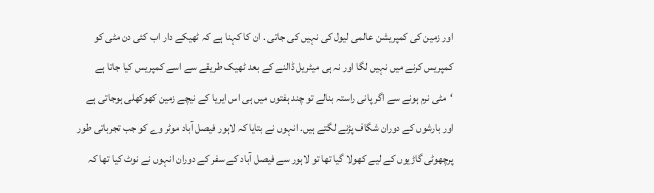اور زمین کی کمپریشن عالمی لیول کی نہیں کی جاتی . ان کا کہنا ہے کہ ٹھیکے دار اب کئی دن مٹی کو کمپریس کرنے میں نہیں لگا اور نہ ہی میٹریل ڈالنے کے بعد ٹھیک طریقے سے اسے کمپریس کیا جاتا ہے ‘مٹی نرم ہونے سے اگر پانی راستہ بنالے تو چند ہفتوں میں ہی اس ایریا کے نیچے زمین کھوکھلی ہوجاتی ہے اور بارشوں کے دوران شگاف پڑنے لگتے ہیں. انہوں نے بتایا کہ لاہور فیصل آباد موٹر وے کو جب تجرباتی طور پرچھوٹی گاڑیوں کے لیے کھولا گیا تھا تو لاہور سے فیصل آباد کے سفر کے دوران انہوں نے نوٹ کیا تھا کہ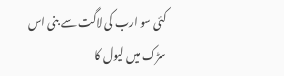کئی سو ارب کی لاگت سے بنی اس سڑک میں لیول کا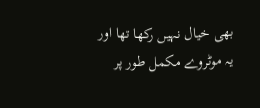بھی خیال نہیں رکھا تھا اور یہ موٹروے مکمل طور پر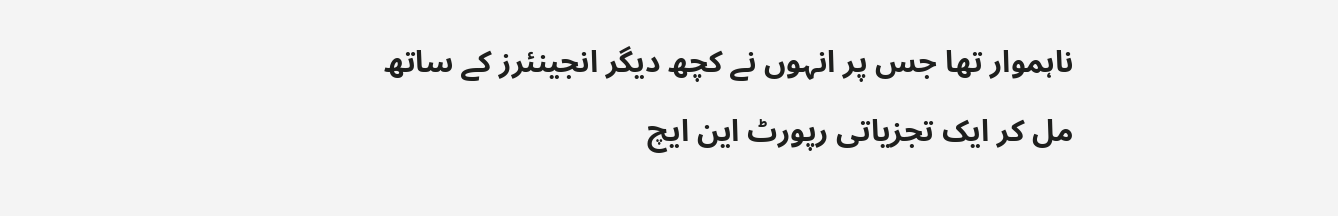ناہموار تھا جس پر انہوں نے کچھ دیگر انجینئرز کے ساتھ مل کر ایک تجزیاتی رپورٹ این ایچ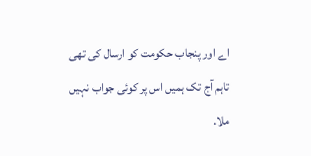اے اور پنجاب حکومت کو ارسال کی تھی تاہم آج تک ہمیں اس پر کوئی جواب نہیں ملا.